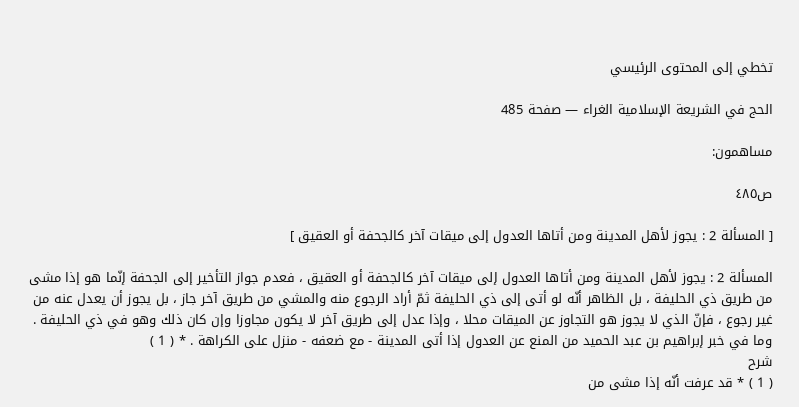تخطي إلى المحتوى الرئيسي

الحج في الشريعة الإسلامية الغراء — صفحة 485

مساهمون:

ص٤٨٥

[ المسألة 2 : يجوز لأهل المدينة ومن أتاها العدول إلى ميقات آخر كالجحفة أو العقيق ]

المسألة 2 : يجوز لأهل المدينة ومن أتاها العدول إلى ميقات آخر كالجحفة أو العقيق ، فعدم جواز التأخير إلى الجحفة إنّما هو إذا مشى من طريق ذي الحليفة ، بل الظاهر أنّه لو أتى إلى ذي الحليفة ثمّ أراد الرجوع منه والمشي من طريق آخر جاز ، بل يجوز أن يعدل عنه من غير رجوع ، فإنّ الذي لا يجوز هو التجاوز عن الميقات محلا ، وإذا عدل إلى طريق آخر لا يكون مجاوزا وإن كان ذلك وهو في ذي الحليفة . وما في خبر إبراهيم بن عبد الحميد من المنع عن العدول إذا أتى المدينة - مع ضعفه - منزل على الكراهة . * ( 1 )
شرح
( 1 ) * قد عرفت أنّه إذا مشى من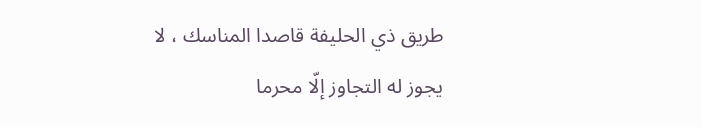طريق ذي الحليفة قاصدا المناسك ، لا يجوز له التجاوز إلّا محرما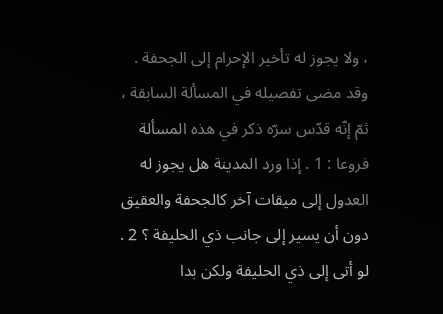، ولا يجوز له تأخير الإحرام إلى الجحفة . وقد مضى تفصيله في المسألة السابقة ، ثمّ إنّه قدّس سرّه ذكر في هذه المسألة فروعا : 1 . إذا ورد المدينة هل يجوز له العدول إلى ميقات آخر كالجحفة والعقيق دون أن يسير إلى جانب ذي الحليفة ؟ 2 . لو أتى إلى ذي الحليفة ولكن بدا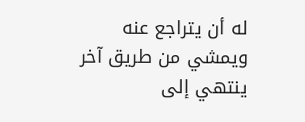له أن يتراجع عنه ويمشي من طريق آخر ينتهي إلى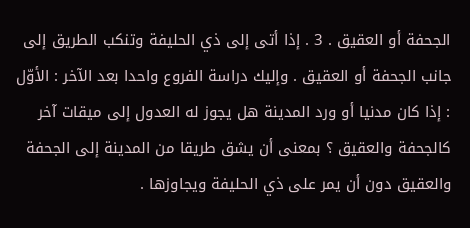الجحفة أو العقيق . 3 . إذا أتى إلى ذي الحليفة وتنكب الطريق إلى جانب الجحفة أو العقيق . وإليك دراسة الفروع واحدا بعد الآخر : الأوّل : إذا كان مدنيا أو ورد المدينة هل يجوز له العدول إلى ميقات آخر كالجحفة والعقيق ؟ بمعنى أن يشق طريقا من المدينة إلى الجحفة والعقيق دون أن يمر على ذي الحليفة ويجاوزها .